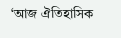‘আজ ঐতিহাসিক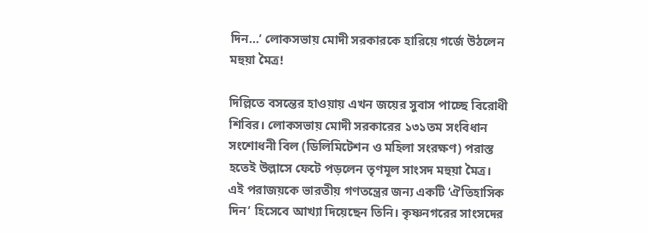দিন…’ লোকসভায় মোদী সরকারকে হারিয়ে গর্জে উঠলেন মহুয়া মৈত্র!

দিল্লিতে বসন্তের হাওয়ায় এখন জয়ের সুবাস পাচ্ছে বিরোধী শিবির। লোকসভায় মোদী সরকারের ১৩১তম সংবিধান সংশোধনী বিল (ডিলিমিটেশন ও মহিলা সংরক্ষণ) পরাস্ত হতেই উল্লাসে ফেটে পড়লেন তৃণমূল সাংসদ মহুয়া মৈত্র। এই পরাজয়কে ভারতীয় গণতন্ত্রের জন্য একটি ‘ঐতিহাসিক দিন’ হিসেবে আখ্যা দিয়েছেন তিনি। কৃষ্ণনগরের সাংসদের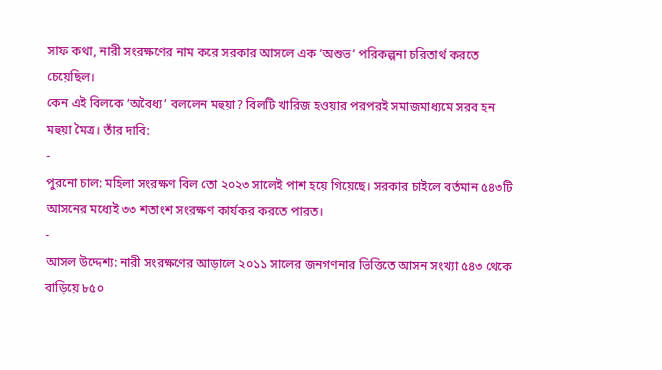সাফ কথা, নারী সংরক্ষণের নাম করে সরকার আসলে এক ‘অশুভ’ পরিকল্পনা চরিতার্থ করতে চেয়েছিল।
কেন এই বিলকে ‘অবৈধ্য’ বললেন মহুয়া? বিলটি খারিজ হওয়ার পরপরই সমাজমাধ্যমে সরব হন মহুয়া মৈত্র। তাঁর দাবি:
-
পুরনো চাল: মহিলা সংরক্ষণ বিল তো ২০২৩ সালেই পাশ হয়ে গিয়েছে। সরকার চাইলে বর্তমান ৫৪৩টি আসনের মধ্যেই ৩৩ শতাংশ সংরক্ষণ কার্যকর করতে পারত।
-
আসল উদ্দেশ্য: নারী সংরক্ষণের আড়ালে ২০১১ সালের জনগণনার ভিত্তিতে আসন সংখ্যা ৫৪৩ থেকে বাড়িয়ে ৮৫০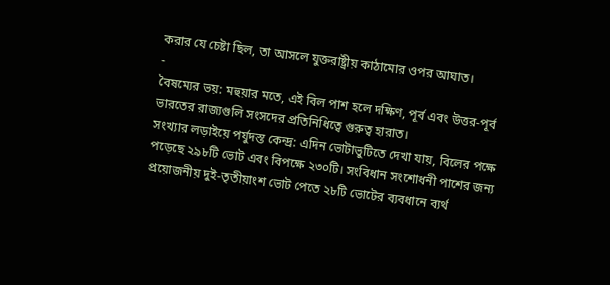করার যে চেষ্টা ছিল, তা আসলে যুক্তরাষ্ট্রীয় কাঠামোর ওপর আঘাত।
-
বৈষম্যের ভয়: মহুয়ার মতে, এই বিল পাশ হলে দক্ষিণ, পূর্ব এবং উত্তর-পূর্ব ভারতের রাজ্যগুলি সংসদের প্রতিনিধিত্বে গুরুত্ব হারাত।
সংখ্যার লড়াইয়ে পর্যুদস্ত কেন্দ্র: এদিন ভোটাভুটিতে দেখা যায়, বিলের পক্ষে পড়েছে ২৯৮টি ভোট এবং বিপক্ষে ২৩০টি। সংবিধান সংশোধনী পাশের জন্য প্রয়োজনীয় দুই-তৃতীয়াংশ ভোট পেতে ২৮টি ভোটের ব্যবধানে ব্যর্থ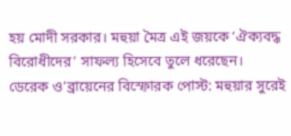হয় মোদী সরকার। মহুয়া মৈত্র এই জয়কে ‘ঐক্যবদ্ধ বিরোধীদের’ সাফল্য হিসেবে তুলে ধরেছেন।
ডেরেক ও’ব্রায়েনের বিস্ফোরক পোস্ট: মহুয়ার সুরেই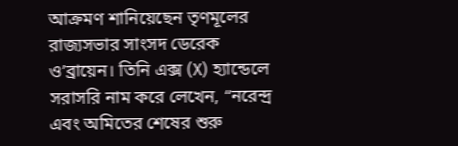আক্রমণ শানিয়েছেন তৃণমূলের রাজ্যসভার সাংসদ ডেরেক ও’ব্রায়েন। তিনি এক্স (X) হ্যান্ডেলে সরাসরি নাম করে লেখেন, “নরেন্দ্র এবং অমিতের শেষের শুরু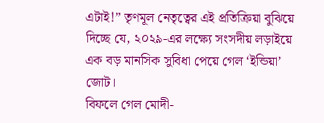এটাই!” তৃণমূল নেতৃত্বের এই প্রতিক্রিয়া বুঝিয়ে দিচ্ছে যে, ২০২৯-এর লক্ষ্যে সংসদীয় লড়াইয়ে এক বড় মানসিক সুবিধা পেয়ে গেল ‘ইন্ডিয়া’ জোট।
বিফলে গেল মোদী-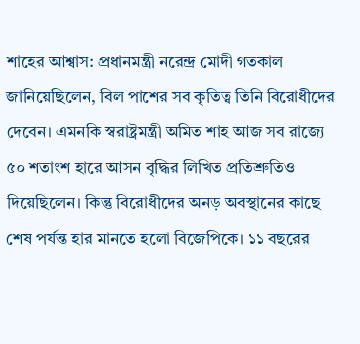শাহের আশ্বাস: প্রধানমন্ত্রী নরেন্দ্র মোদী গতকাল জানিয়েছিলেন, বিল পাশের সব কৃতিত্ব তিনি বিরোধীদের দেবেন। এমনকি স্বরাষ্ট্রমন্ত্রী অমিত শাহ আজ সব রাজ্যে ৫০ শতাংশ হারে আসন বৃদ্ধির লিখিত প্রতিশ্রুতিও দিয়েছিলেন। কিন্তু বিরোধীদের অনড় অবস্থানের কাছে শেষ পর্যন্ত হার মানতে হলো বিজেপিকে। ১১ বছরের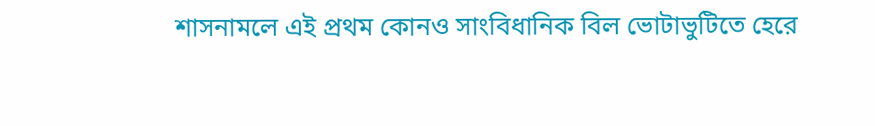শাসনামলে এই প্রথম কোনও সাংবিধানিক বিল ভোটাভুটিতে হেরে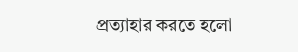প্রত্যাহার করতে হলো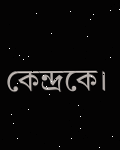কেন্দ্রকে।